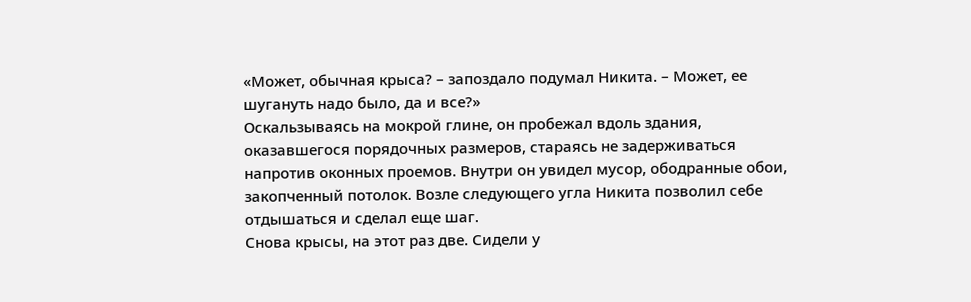«Может, обычная крыса? – запоздало подумал Никита. – Может, ее шугануть надо было, да и все?»
Оскальзываясь на мокрой глине, он пробежал вдоль здания, оказавшегося порядочных размеров, стараясь не задерживаться напротив оконных проемов. Внутри он увидел мусор, ободранные обои, закопченный потолок. Возле следующего угла Никита позволил себе отдышаться и сделал еще шаг.
Снова крысы, на этот раз две. Сидели у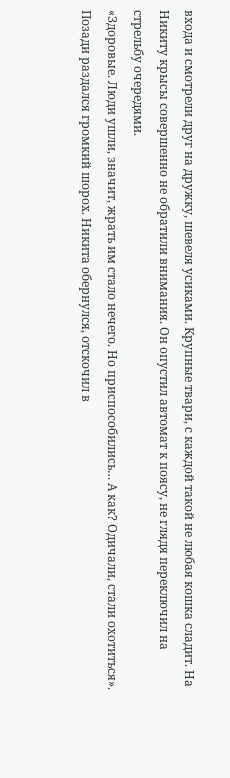входа и смотрели друг на дружку, шевеля усиками. Крупные твари, с каждой такой не любая кошка сладит. На Никиту крысы совершенно не обратили внимания. Он опустил автомат к поясу, не глядя переключил на стрельбу очередями.
«Здоровые. Люди ушли, значит, жрать им стало нечего. Но приспособились… А как? Одичали, стали охотиться».
Позади раздался громкий шорох. Никита обернулся, отскочил в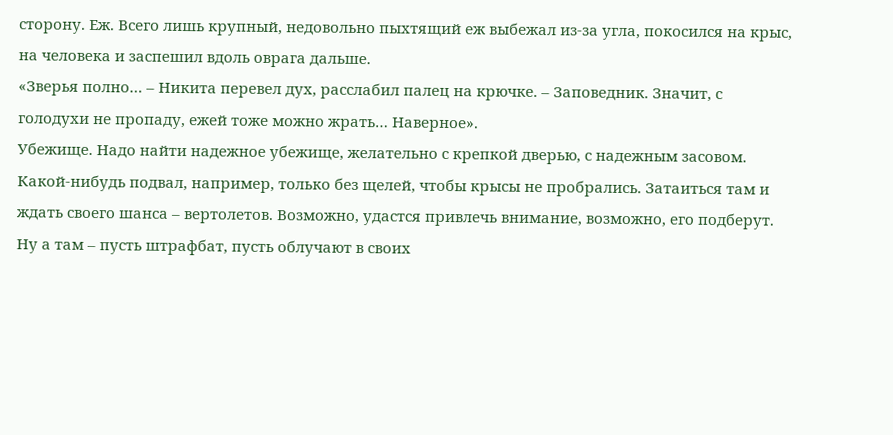сторону. Еж. Всего лишь крупный, недовольно пыхтящий еж выбежал из-за угла, покосился на крыс, на человека и заспешил вдоль оврага дальше.
«Зверья полно… – Никита перевел дух, расслабил палец на крючке. – Заповедник. Значит, с голодухи не пропаду, ежей тоже можно жрать… Наверное».
Убежище. Надо найти надежное убежище, желательно с крепкой дверью, с надежным засовом. Какой-нибудь подвал, например, только без щелей, чтобы крысы не пробрались. Затаиться там и ждать своего шанса – вертолетов. Возможно, удастся привлечь внимание, возможно, его подберут. Ну а там – пусть штрафбат, пусть облучают в своих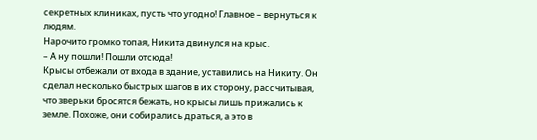секретных клиниках, пусть что угодно! Главное – вернуться к людям.
Нарочито громко топая, Никита двинулся на крыс.
– А ну пошли! Пошли отсюда!
Крысы отбежали от входа в здание, уставились на Никиту. Он сделал несколько быстрых шагов в их сторону, рассчитывая, что зверьки бросятся бежать, но крысы лишь прижались к земле. Похоже, они собирались драться, а это в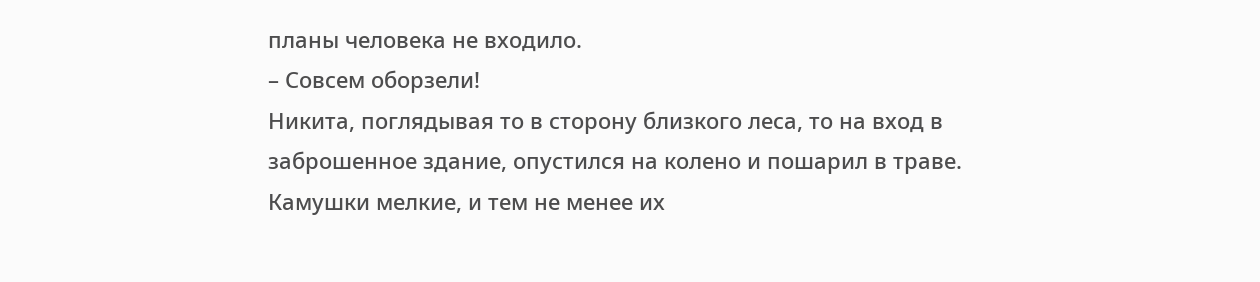планы человека не входило.
– Совсем оборзели!
Никита, поглядывая то в сторону близкого леса, то на вход в заброшенное здание, опустился на колено и пошарил в траве. Камушки мелкие, и тем не менее их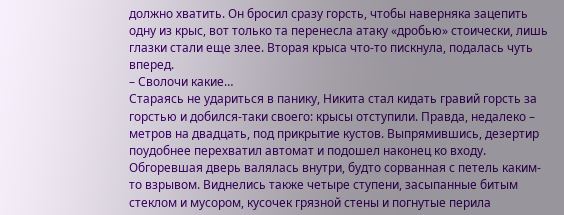должно хватить. Он бросил сразу горсть, чтобы наверняка зацепить одну из крыс, вот только та перенесла атаку «дробью» стоически, лишь глазки стали еще злее. Вторая крыса что-то пискнула, подалась чуть вперед.
– Сволочи какие…
Стараясь не удариться в панику, Никита стал кидать гравий горсть за горстью и добился-таки своего: крысы отступили. Правда, недалеко – метров на двадцать, под прикрытие кустов. Выпрямившись, дезертир поудобнее перехватил автомат и подошел наконец ко входу.
Обгоревшая дверь валялась внутри, будто сорванная с петель каким-то взрывом. Виднелись также четыре ступени, засыпанные битым стеклом и мусором, кусочек грязной стены и погнутые перила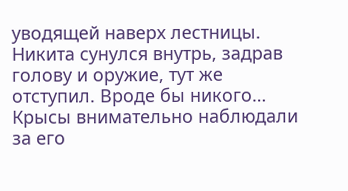уводящей наверх лестницы. Никита сунулся внутрь, задрав голову и оружие, тут же отступил. Вроде бы никого… Крысы внимательно наблюдали за его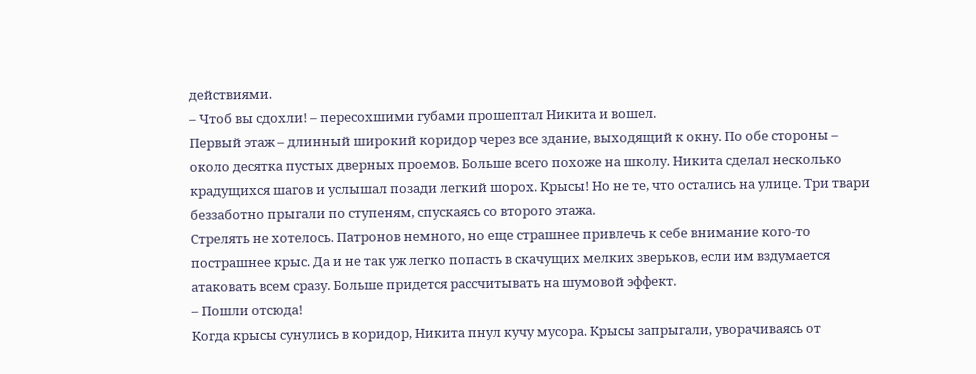действиями.
– Чтоб вы сдохли! – пересохшими губами прошептал Никита и вошел.
Первый этаж – длинный широкий коридор через все здание, выходящий к окну. По обе стороны – около десятка пустых дверных проемов. Больше всего похоже на школу. Никита сделал несколько крадущихся шагов и услышал позади легкий шорох. Крысы! Но не те, что остались на улице. Три твари беззаботно прыгали по ступеням, спускаясь со второго этажа.
Стрелять не хотелось. Патронов немного, но еще страшнее привлечь к себе внимание кого-то пострашнее крыс. Да и не так уж легко попасть в скачущих мелких зверьков, если им вздумается атаковать всем сразу. Больше придется рассчитывать на шумовой эффект.
– Пошли отсюда!
Когда крысы сунулись в коридор, Никита пнул кучу мусора. Крысы запрыгали, уворачиваясь от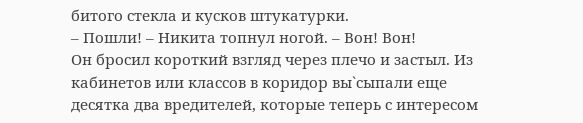битого стекла и кусков штукатурки.
– Пошли! – Никита топнул ногой. – Вон! Вон!
Он бросил короткий взгляд через плечо и застыл. Из кабинетов или классов в коридор вы`сыпали еще десятка два вредителей, которые теперь с интересом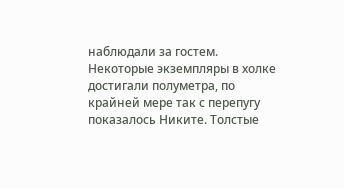наблюдали за гостем. Некоторые экземпляры в холке достигали полуметра, по крайней мере так с перепугу показалось Никите. Толстые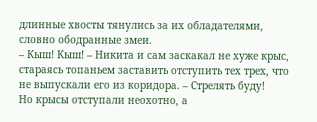длинные хвосты тянулись за их обладателями, словно ободранные змеи.
– Кыш! Кыш! – Никита и сам заскакал не хуже крыс, стараясь топаньем заставить отступить тех трех, что не выпускали его из коридора. – Стрелять буду!
Но крысы отступали неохотно, а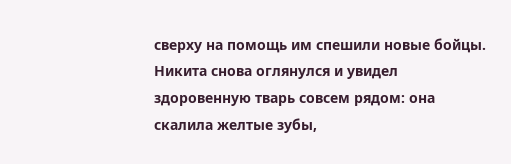сверху на помощь им спешили новые бойцы. Никита снова оглянулся и увидел здоровенную тварь совсем рядом: она скалила желтые зубы,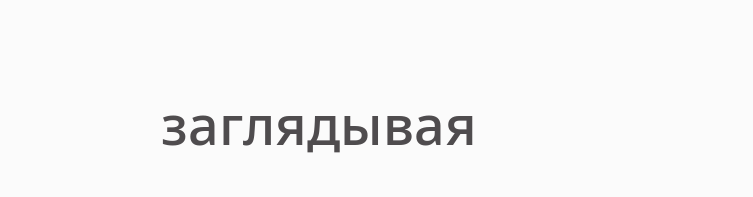заглядывая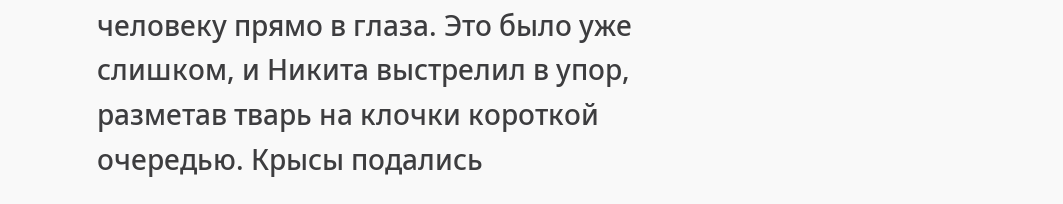человеку прямо в глаза. Это было уже слишком, и Никита выстрелил в упор, разметав тварь на клочки короткой очередью. Крысы подались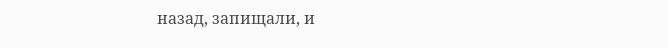назад, запищали, и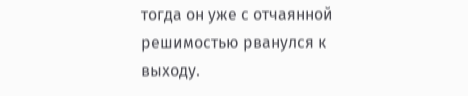тогда он уже с отчаянной решимостью рванулся к выходу.